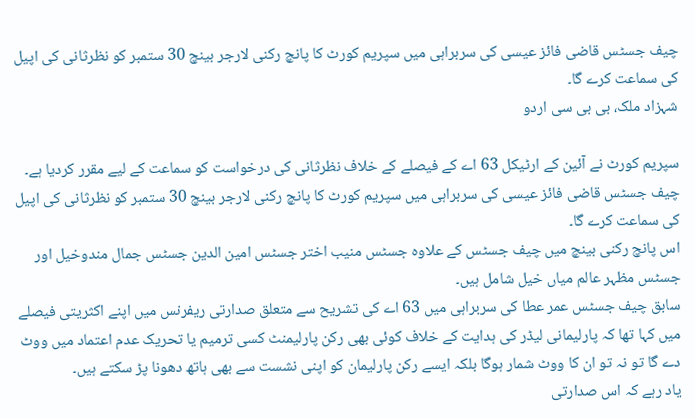چیف جسٹس قاضی فائز عیسی کی سربراہی میں سپریم کورٹ کا پانچ رکنی لارجر بینچ 30 ستمبر کو نظرثانی کی اپیل کی سماعت کرے گا۔
شہزاد ملک، بی بی سی اردو

سپریم کورٹ نے آئین کے ارٹیکل 63 اے کے فیصلے کے خلاف نظرثانی کی درخواست کو سماعت کے لیے مقرر کردیا ہے۔
چیف جسٹس قاضی فائز عیسی کی سربراہی میں سپریم کورٹ کا پانچ رکنی لارجر بینچ 30 ستمبر کو نظرثانی کی اپیل کی سماعت کرے گا۔
اس پانچ رکنی بینچ میں چیف جسٹس کے علاوہ جسٹس منیب اختر جسٹس امین الدین جسٹس جمال مندوخیل اور جسٹس مظہر عالم میاں خیل شامل ہیں۔
سابق چیف جسٹس عمر عطا کی سربراہی میں 63 اے کی تشریح سے متعلق صدارتی ریفرنس میں اپنے اکثریتی فیصلے میں کہا تھا کہ پارلیمانی لیڈر کی ہدایت کے خلاف کوئی بھی رکن پارلیمنٹ کسی ترمیم یا تحریک عدم اعتماد میں ووٹ دے گا تو نہ تو ان کا ووٹ شمار ہوگا بلکہ ایسے رکن پارلیمان کو اپنی نشست سے بھی ہاتھ دھونا پڑ سکتے ہیں۔
یاد رہے کہ اس صدارتی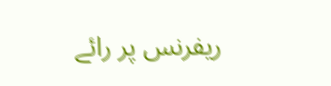ریفرنس پر رائے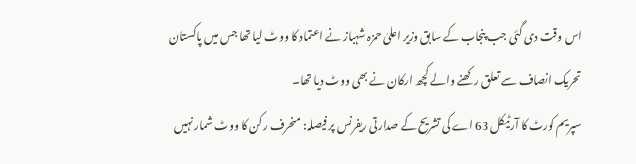اس وقت دی گئی جب پنجاب کے سابق وزیر اعلیٰ حمزہ شہباز نے اعتماد کا ووٹ لیا تھا جس میں پاکستان تحریک انصاف سے تعلق رکھنے والے کچھ ارکان نے بھی ووٹ دیا تھا۔
سپریم کورٹ کا آرٹیکل 63 اے کی تشریح کے صدارتی ریفرنس پر فیصلہ: منحرف رکن کا ووٹ شمار نہیں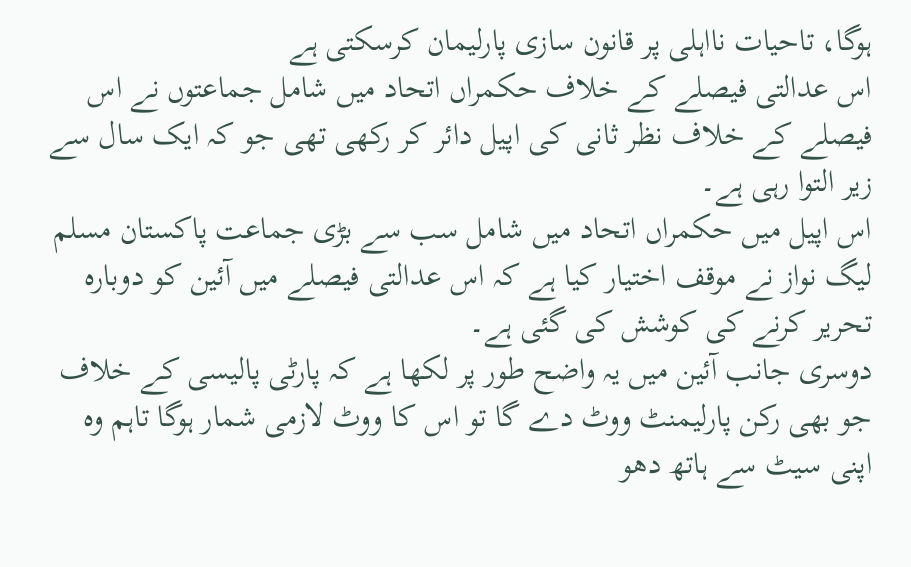ہوگا، تاحیات نااہلی پر قانون سازی پارلیمان کرسکتی ہے
اس عدالتی فیصلے کے خلاف حکمراں اتحاد میں شامل جماعتوں نے اس فیصلے کے خلاف نظر ثانی کی اپیل دائر کر رکھی تھی جو کہ ایک سال سے زیر التوا رہی ہے۔
اس اپیل میں حکمراں اتحاد میں شامل سب سے بڑی جماعت پاکستان مسلم لیگ نواز نے موقف اختیار کیا ہے کہ اس عدالتی فیصلے میں آئین کو دوبارہ تحریر کرنے کی کوشش کی گئی ہے۔
دوسری جانب آئین میں یہ واضح طور پر لکھا ہے کہ پارٹی پالیسی کے خلاف جو بھی رکن پارلیمنٹ ووٹ دے گا تو اس کا ووٹ لازمی شمار ہوگا تاہم وہ اپنی سیٹ سے ہاتھ دھو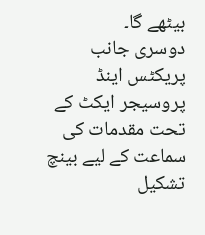بیٹھے گا۔
دوسری جانب پریکٹس اینڈ پروسیجر ایکٹ کے تحت مقدمات کی سماعت کے لیے بینچ تشکیل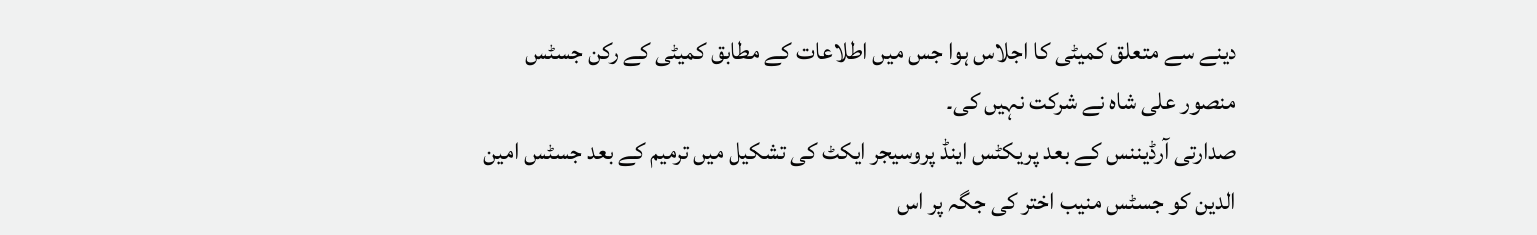دینے سے متعلق کمیٹی کا اجلاس ہوا جس میں اطلاعات کے مطابق کمیٹی کے رکن جسٹس منصور علی شاہ نے شرکت نہیں کی۔
صدارتی آرڈیننس کے بعد پریکٹس اینڈ پروسیجر ایکٹ کی تشکیل میں ترمیم کے بعد جسٹس امین الدین کو جسٹس منیب اختر کی جگہ پر اس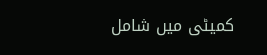کمیٹی میں شامل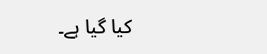کیا گیا ہے۔